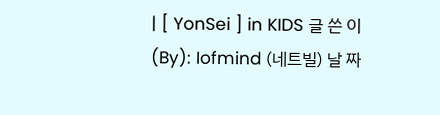| [ YonSei ] in KIDS 글 쓴 이(By): Iofmind (네트빌) 날 짜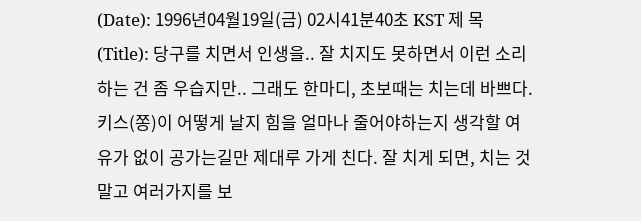(Date): 1996년04월19일(금) 02시41분40초 KST 제 목(Title): 당구를 치면서 인생을.. 잘 치지도 못하면서 이런 소리하는 건 좀 우습지만.. 그래도 한마디, 초보때는 치는데 바쁘다. 키스(쫑)이 어떻게 날지 힘을 얼마나 줄어야하는지 생각할 여유가 없이 공가는길만 제대루 가게 친다. 잘 치게 되면, 치는 것 말고 여러가지를 보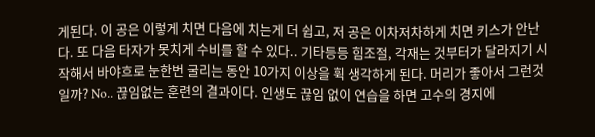게된다. 이 공은 이렇게 치면 다음에 치는게 더 쉽고, 저 공은 이차저차하게 치면 키스가 안난다. 또 다음 타자가 못치게 수비를 할 수 있다.. 기타등등 힘조절, 각재는 것부터가 달라지기 시작해서 바야흐로 눈한번 굴리는 동안 10가지 이상을 휙 생각하게 된다. 머리가 좋아서 그런것일까? No.. 끊임없는 훈련의 결과이다. 인생도 끊임 없이 연습을 하면 고수의 경지에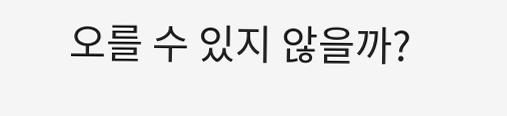오를 수 있지 않을까?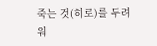죽는 것(히로)를 두려워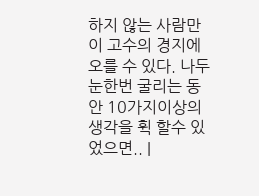하지 않는 사람만이 고수의 경지에 오를 수 있다. 나두 눈한번 굴리는 동안 10가지이상의 생각을 휙 할수 있었으면.. |